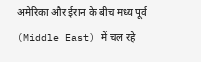अमेरिका और ईरान के बीच मध्य पूर्व (Middle East) में चल रहे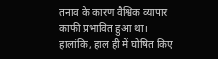तनाव के कारण वैश्विक व्यापार काफी प्रभावित हुआ था। हालांकि, हाल ही में घोषित किए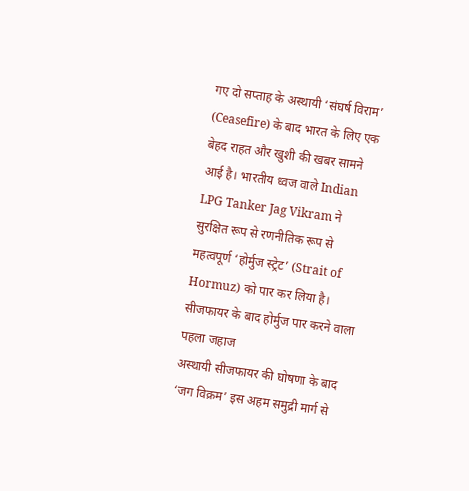गए दो सप्ताह के अस्थायी ‘संघर्ष विराम’ (Ceasefire) के बाद भारत के लिए एक बेहद राहत और खुशी की खबर सामने आई है। भारतीय ध्वज वाले Indian LPG Tanker Jag Vikram ने सुरक्षित रूप से रणनीतिक रूप से महत्वपूर्ण ‘होर्मुज स्ट्रेट’ (Strait of Hormuz) को पार कर लिया है।
सीजफायर के बाद होर्मुज पार करने वाला पहला जहाज
अस्थायी सीजफायर की घोषणा के बाद ‘जग विक्रम’ इस अहम समुद्री मार्ग से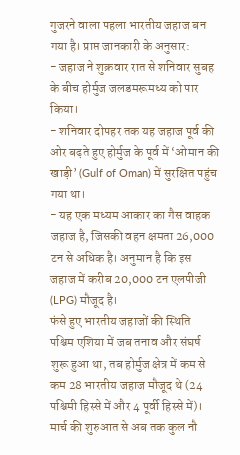गुजरने वाला पहला भारतीय जहाज बन गया है। प्राप्त जानकारी के अनुसार:
- जहाज ने शुक्रवार रात से शनिवार सुबह के बीच होर्मुज जलडमरूमध्य को पार किया।
- शनिवार दोपहर तक यह जहाज पूर्व की ओर बढ़ते हुए होर्मुज के पूर्व में ‘ओमान की खाड़ी’ (Gulf of Oman) में सुरक्षित पहुंच गया था।
- यह एक मध्यम आकार का गैस वाहक जहाज है, जिसकी वहन क्षमता 26,000 टन से अधिक है। अनुमान है कि इस जहाज में करीब 20,000 टन एलपीजी (LPG) मौजूद है।
फंसे हुए भारतीय जहाजों की स्थिति
पश्चिम एशिया में जब तनाव और संघर्ष शुरू हुआ था, तब होर्मुज क्षेत्र में कम से कम 28 भारतीय जहाज मौजूद थे (24 पश्चिमी हिस्से में और 4 पूर्वी हिस्से में)।
मार्च की शुरुआत से अब तक कुल नौ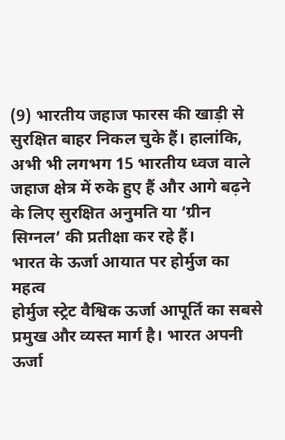(9) भारतीय जहाज फारस की खाड़ी से सुरक्षित बाहर निकल चुके हैं। हालांकि, अभी भी लगभग 15 भारतीय ध्वज वाले जहाज क्षेत्र में रुके हुए हैं और आगे बढ़ने के लिए सुरक्षित अनुमति या ‘ग्रीन सिग्नल’ की प्रतीक्षा कर रहे हैं।
भारत के ऊर्जा आयात पर होर्मुज का महत्व
होर्मुज स्ट्रेट वैश्विक ऊर्जा आपूर्ति का सबसे प्रमुख और व्यस्त मार्ग है। भारत अपनी ऊर्जा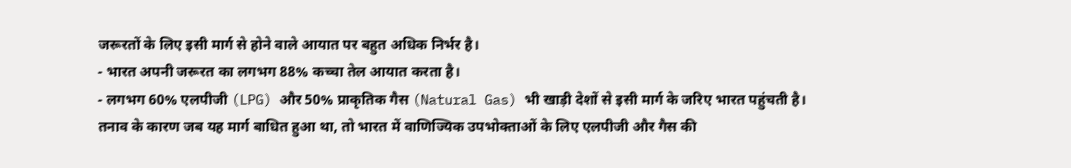जरूरतों के लिए इसी मार्ग से होने वाले आयात पर बहुत अधिक निर्भर है।
- भारत अपनी जरूरत का लगभग 88% कच्चा तेल आयात करता है।
- लगभग 60% एलपीजी (LPG) और 50% प्राकृतिक गैस (Natural Gas) भी खाड़ी देशों से इसी मार्ग के जरिए भारत पहुंचती है।
तनाव के कारण जब यह मार्ग बाधित हुआ था, तो भारत में वाणिज्यिक उपभोक्ताओं के लिए एलपीजी और गैस की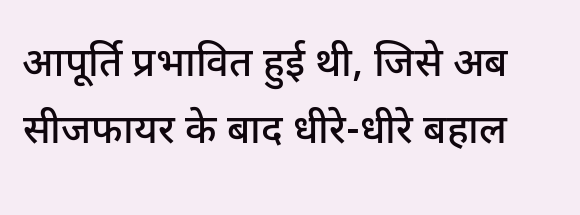आपूर्ति प्रभावित हुई थी, जिसे अब सीजफायर के बाद धीरे-धीरे बहाल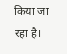किया जा रहा है।